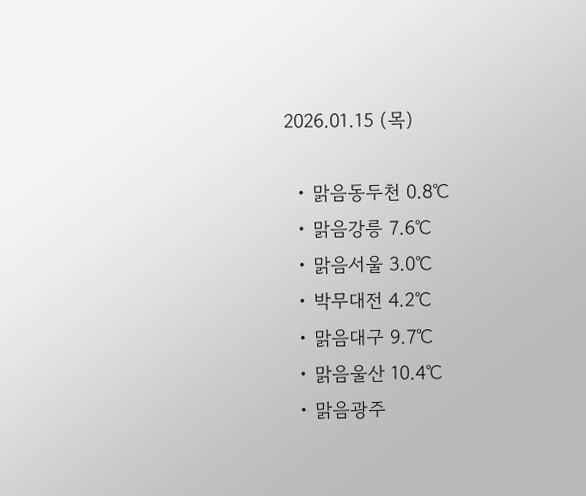2026.01.15 (목)

  • 맑음동두천 0.8℃
  • 맑음강릉 7.6℃
  • 맑음서울 3.0℃
  • 박무대전 4.2℃
  • 맑음대구 9.7℃
  • 맑음울산 10.4℃
  • 맑음광주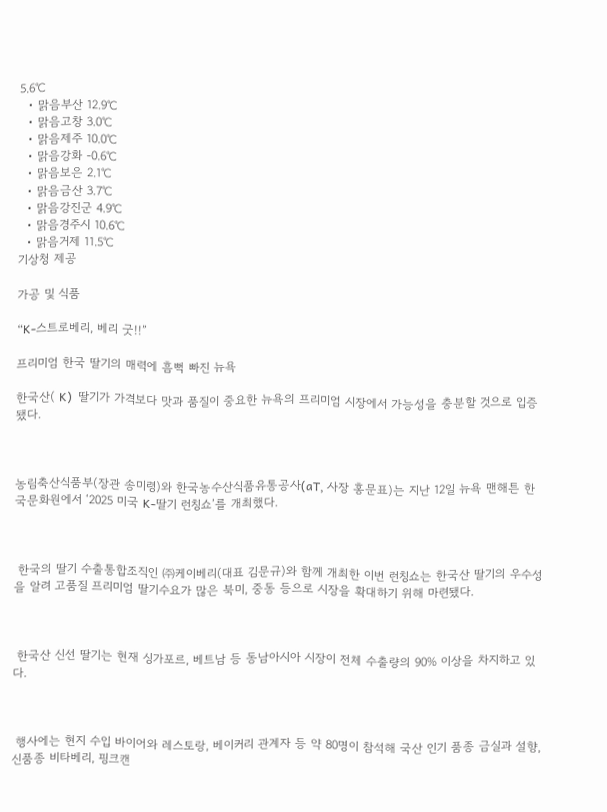5.6℃
  • 맑음부산 12.9℃
  • 맑음고창 3.0℃
  • 맑음제주 10.0℃
  • 맑음강화 -0.6℃
  • 맑음보은 2.1℃
  • 맑음금산 3.7℃
  • 맑음강진군 4.9℃
  • 맑음경주시 10.6℃
  • 맑음거제 11.5℃
기상청 제공

가공 및 식품

“K-스트로베리, 베리 굿!!”

프리미엄 한국 딸기의 매력에 흠뻑 빠진 뉴욕

한국산( K)  딸기가 가격보다 맛과 품질이 중요한 뉴욕의 프리미엄 시장에서 가능성을 충분할 것으로 입증됐다.



농림축산식품부(장관 송미령)와 한국농수산식품유통공사(aT, 사장 홍문표)는 지난 12일 뉴욕 맨해튼 한국문화원에서 ‘2025 미국 K-딸기 런칭쇼’를 개최했다.



 한국의 딸기 수출통합조직인 ㈜케이베리(대표 김문규)와 함께 개최한 이번 런칭쇼는 한국산 딸기의 우수성을 알려 고품질 프리미엄 딸기수요가 많은 북미, 중동 등으로 시장을 확대하기 위해 마련됐다.



 한국산 신선 딸기는 현재 싱가포르, 베트남 등 동남아시아 시장이 전체 수출량의 90% 이상을 차지하고 있다.



 행사에는 현지 수입 바이어와 레스토랑, 베이커리 관계자 등 약 80명이 참석해 국산 인기 품종 금실과 설향, 신품종 비타베리, 핑크캔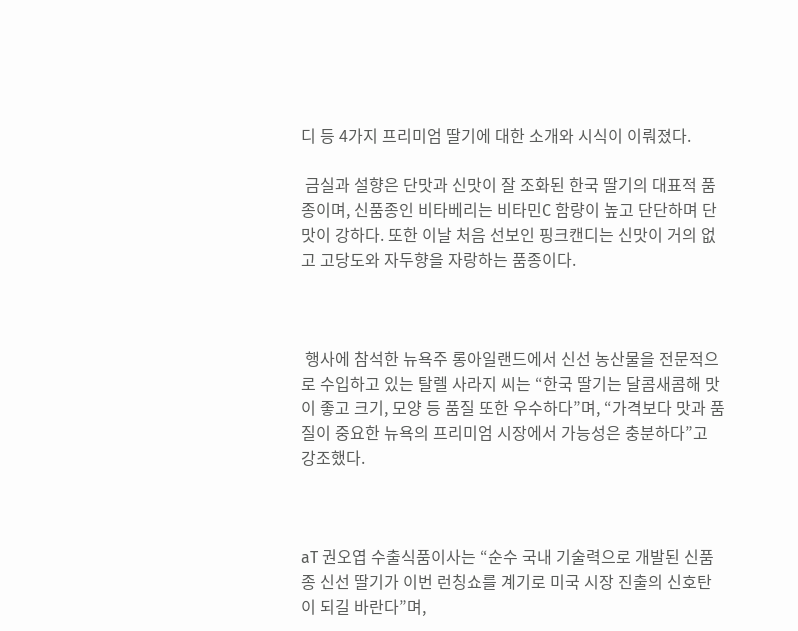디 등 4가지 프리미엄 딸기에 대한 소개와 시식이 이뤄졌다.

 금실과 설향은 단맛과 신맛이 잘 조화된 한국 딸기의 대표적 품종이며, 신품종인 비타베리는 비타민C 함량이 높고 단단하며 단맛이 강하다. 또한 이날 처음 선보인 핑크캔디는 신맛이 거의 없고 고당도와 자두향을 자랑하는 품종이다.



 행사에 참석한 뉴욕주 롱아일랜드에서 신선 농산물을 전문적으로 수입하고 있는 탈렐 사라지 씨는 “한국 딸기는 달콤새콤해 맛이 좋고 크기, 모양 등 품질 또한 우수하다”며, “가격보다 맛과 품질이 중요한 뉴욕의 프리미엄 시장에서 가능성은 충분하다”고 강조했다.



aT 권오엽 수출식품이사는 “순수 국내 기술력으로 개발된 신품종 신선 딸기가 이번 런칭쇼를 계기로 미국 시장 진출의 신호탄이 되길 바란다”며,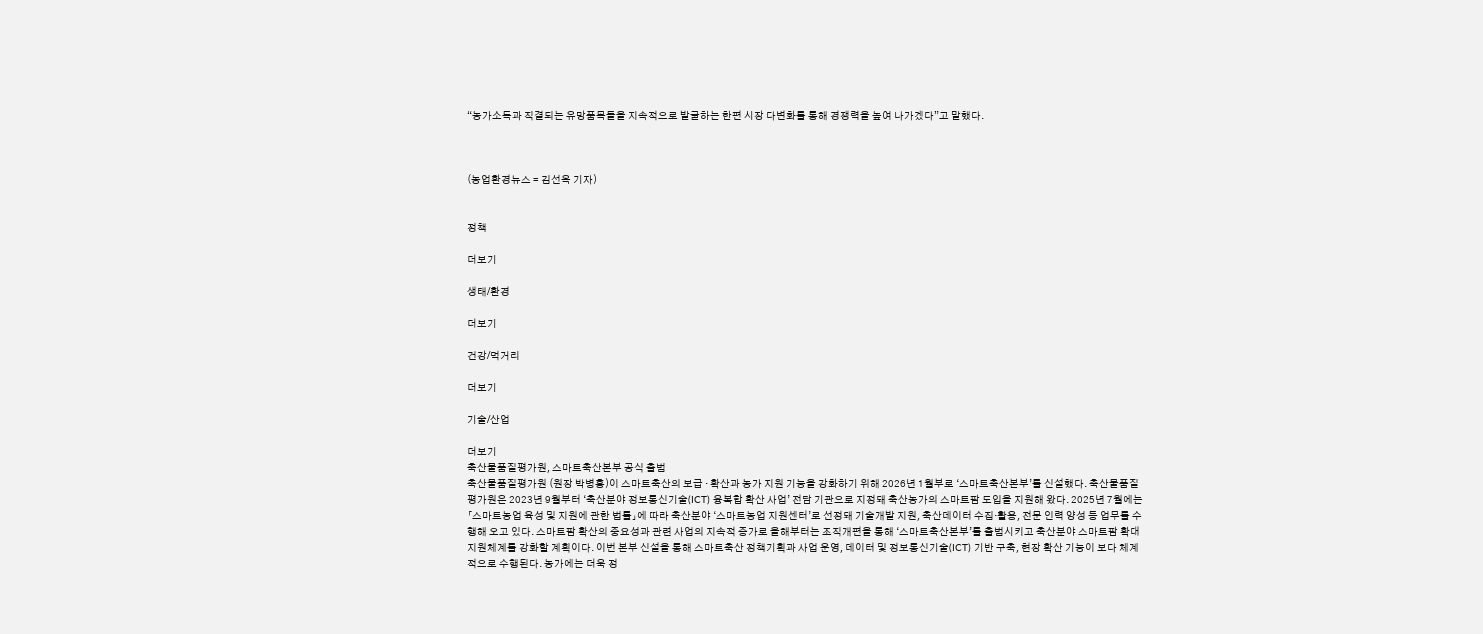“농가소득과 직결되는 유망품목들을 지속적으로 발굴하는 한편 시장 다변화를 통해 경쟁력을 높여 나가겠다”고 말했다.



(농업환경뉴스 = 김선옥 기자)


정책

더보기

생태/환경

더보기

건강/먹거리

더보기

기술/산업

더보기
축산물품질평가원, 스마트축산본부 공식 출범
축산물품질평가원 (원장 박병홍)이 스마트축산의 보급 · 확산과 농가 지원 기능을 강화하기 위해 2026년 1월부로 ‘스마트축산본부’를 신설했다. 축산물품질평가원은 2023년 9월부터 ‘축산분야 정보통신기술(ICT) 융복합 확산 사업’ 전담 기관으로 지정돼 축산농가의 스마트팜 도입을 지원해 왔다. 2025년 7월에는 「스마트농업 육성 및 지원에 관한 법률」에 따라 축산분야 ‘스마트농업 지원센터’로 선정돼 기술개발 지원, 축산데이터 수집·활용, 전문 인력 양성 등 업무를 수행해 오고 있다. 스마트팜 확산의 중요성과 관련 사업의 지속적 증가로 올해부터는 조직개편을 통해 ‘스마트축산본부’를 출범시키고 축산분야 스마트팜 확대 지원체계를 강화할 계획이다. 이번 본부 신설을 통해 스마트축산 정책기획과 사업 운영, 데이터 및 정보통신기술(ICT) 기반 구축, 현장 확산 기능이 보다 체계적으로 수행된다. 농가에는 더욱 정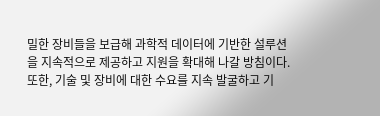밀한 장비들을 보급해 과학적 데이터에 기반한 설루션을 지속적으로 제공하고 지원을 확대해 나갈 방침이다. 또한, 기술 및 장비에 대한 수요를 지속 발굴하고 기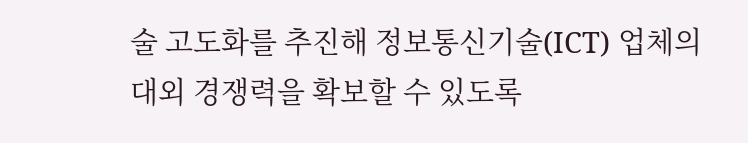술 고도화를 추진해 정보통신기술(ICT) 업체의 대외 경쟁력을 확보할 수 있도록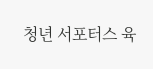청년 서포터스 육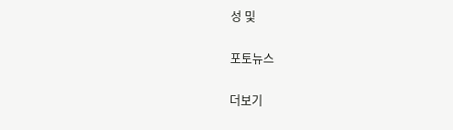성 및

포토뉴스

더보기